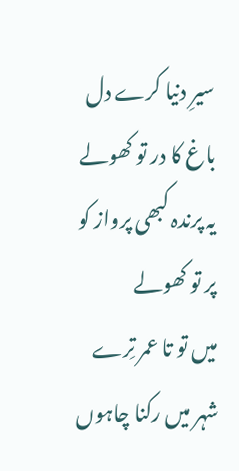سیرِ دنیا کرے دل باغ کا در تو کھولے
یہ پرندہ کبھی پرواز کو پر تو کھولے
میں تو تا عمر تِرے شہر میں رکنا چاہوں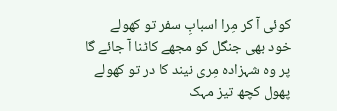کوئی آ کر مِرا اسبابِ سفر تو کھولے
خود بھی جنگل کو مجھے کاٹنا آ جائے گا
پر وہ شہزادہ مِری نیند کا در تو کھولے
پھول کچھ تیز مہک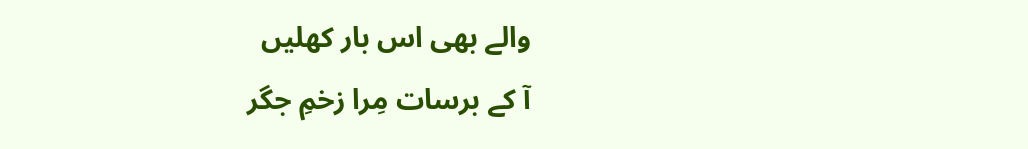والے بھی اس بار کھلیں
آ کے برسات مِرا زخمِ جگر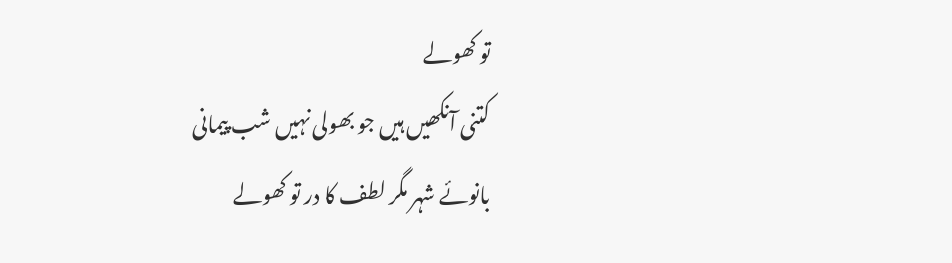تو کھولے
کتنی آنکھیں ہیں جو بھولی نہیں شب پیمانی
بانوئے شہر مگر لطف کا در تو کھولے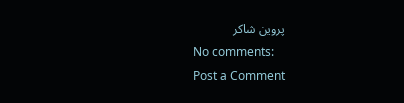پروین شاکر
No comments:
Post a Comment